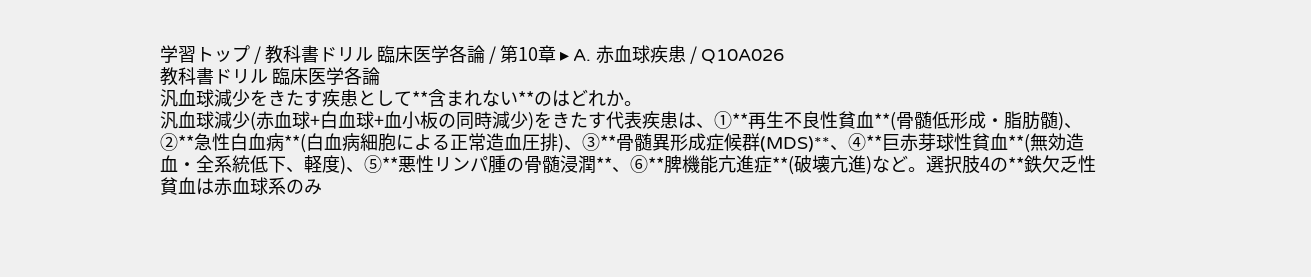学習トップ / 教科書ドリル 臨床医学各論 / 第10章 ▸ A. 赤血球疾患 / Q10A026
教科書ドリル 臨床医学各論
汎血球減少をきたす疾患として**含まれない**のはどれか。
汎血球減少(赤血球+白血球+血小板の同時減少)をきたす代表疾患は、①**再生不良性貧血**(骨髄低形成・脂肪髄)、②**急性白血病**(白血病細胞による正常造血圧排)、③**骨髄異形成症候群(MDS)**、④**巨赤芽球性貧血**(無効造血・全系統低下、軽度)、⑤**悪性リンパ腫の骨髄浸潤**、⑥**脾機能亢進症**(破壊亢進)など。選択肢4の**鉄欠乏性貧血は赤血球系のみ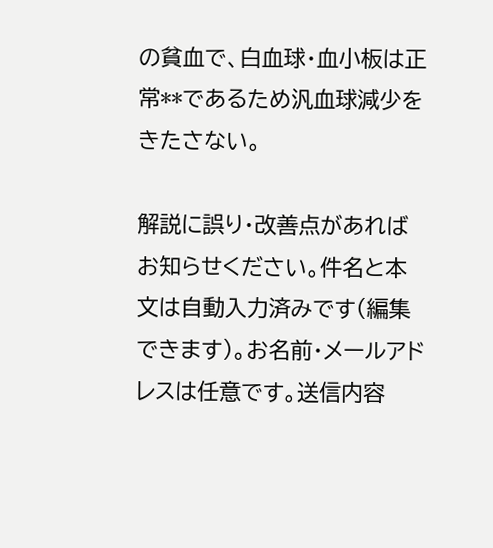の貧血で、白血球・血小板は正常**であるため汎血球減少をきたさない。

解説に誤り・改善点があればお知らせください。件名と本文は自動入力済みです(編集できます)。お名前・メールアドレスは任意です。送信内容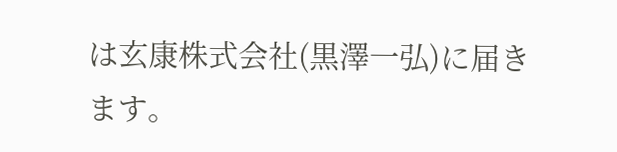は玄康株式会社(黒澤一弘)に届きます。